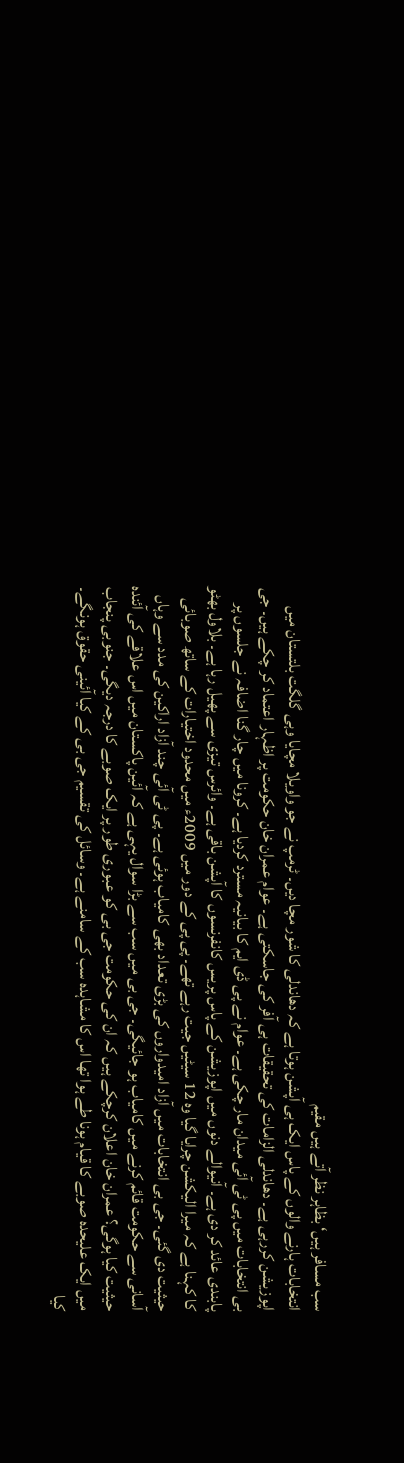سب مسافر ہیں‘ بظاہر نظر آتے ہیں مقیم
انتخابات ہارنے والوں کے پاس ایک ہی آپشن ہوتا ہے کہ دھاندلی کا شور مچا دیں۔ ٹرمپ نے جو واویلا مچایا وہی گلگت بلتستان میں اپوزیشن کررہی ہے۔ دھاندلی الزامات کی تحقیقات ہی آفر کی جاسکتی ہے۔ عوام عمران خان حکومت پر اظہار اعتماد کر چکے ہیں۔ جی بی انتخابات میں پی ٹی آئی میدان مار چکی ہے۔ عوام نے پی ڈی ایم کا بیانیہ مسترد کردیا ہے۔ کرونا میں چار گنا اضافہ نے جلسوں پر پابندی عائد کر دی ہے۔ آنیوالے دنوں میں اپوزیشن کے پاس پریس کانفرنسوں کا آپشن باقی ہے۔ وائرس تیزی سے پھیل رہا ہے۔ بلاول بھٹو کا کہنا ہے کہ میرا الیکشن چرایا گیا وہ 12 سیٹیں جیت رہے تھے۔ پی پی کے دور میں 2009ء میں محدود اختیارات کے ساتھ صوبائی حیثیت دی گئی۔ جی بی انتخابات میں آزاد امیدواروں کی بڑی تعداد بھی کامیاب ہوئی ہے۔ پی ٹی آئی چند آزاد اراکین کی مدد سے وہاں آسانی سے حکومت قائم کرنے میں کامیاب ہو جائیگی۔ جی بی میں سب سے بڑا سوال یہی ہے کہ آئین پاکستان میں اس علاقے کی آئندہ حیثیت کیا ہوگی؟ عمران خان اعلان کرچکے ہیں کہ ان کی حکومت جی بی کو عبوری طور پر ایک صوبے کا درجہ دیگی۔ جنوبی پنجاب میں ایک علیحدہ صوبے کا قیام ہونا طے ہوا تھا اس کا مشاہدہ سب کے سامنے ہے۔ وسائل کی تقسیم جی بی کے کیا آئینی حقوق ہونگے۔ کیا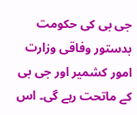جی بی کی حکومت بدستور وفاقی وزارت امور کشمیر اور جی بی کے ماتحت رہے گی۔ اس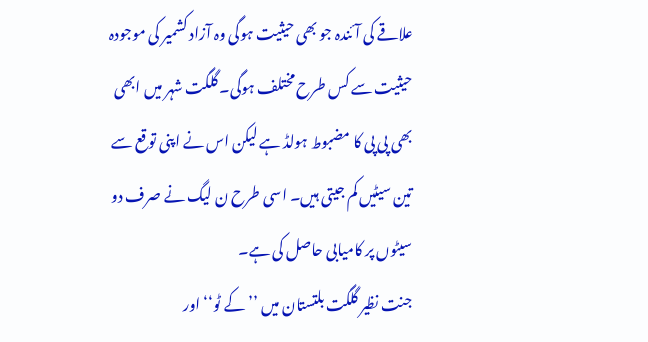علاقے کی آئندہ جو بھی حیثیت ہوگی وہ آزاد کشمیر کی موجودہ حیثیت سے کس طرح مختلف ہوگی۔ گلگت شہر میں ابھی بھی پی پی کا مضبوط ہولڈ ہے لیکن اس نے اپنی توقع سے تین سیٹیں کم جیتی ہیں۔ اسی طرح ن لیگ نے صرف دو سیٹوں پر کامیابی حاصل کی ہے۔
جنت نظیر گلگت بلتستان میں ’’کے ٹو‘‘ اور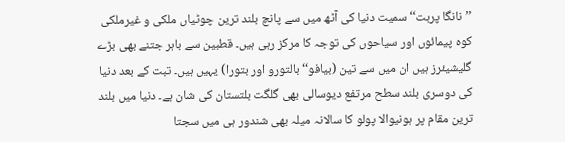’’نانگا پربت‘‘ سمیت دنیا کی آٹھ میں سے پانچ بلند ترین چوٹیاں ملکی و غیرملکی کوہ پیمائوں اور سیاحوں کی توجہ کا مرکز رہی ہیں۔ قطبین سے باہر جتنے بھی بڑے گلیشیئرز ہیں ان میں سے تین (بیافو‘‘ بالتورو اور بتورا) یہیں ہیں۔ تبت کے بعد دنیا کی دوسری بلند سطح مرتفع دیوسالی بھی گلگت بلتستان کی شان ہے۔ دنیا میں بلند ترین مقام پر ہونیوالا پولو کا سالانہ میلہ بھی شندور ہی میں سجتا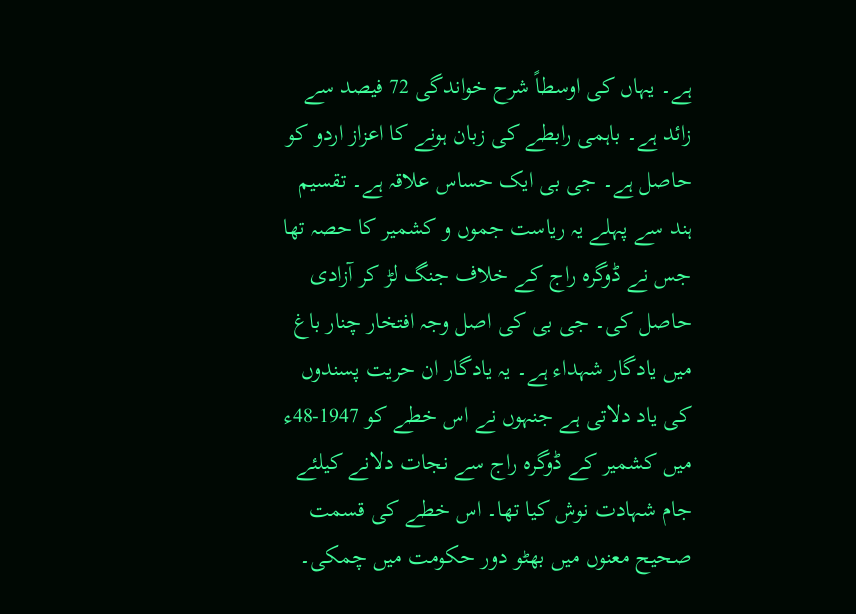ہے۔ یہاں کی اوسطاً شرح خواندگی 72 فیصد سے زائد ہے۔ باہمی رابطے کی زبان ہونے کا اعزاز اردو کو حاصل ہے۔ جی بی ایک حساس علاقہ ہے۔ تقسیم ہند سے پہلے یہ ریاست جموں و کشمیر کا حصہ تھا جس نے ڈوگرہ راج کے خلاف جنگ لڑ کر آزادی حاصل کی۔ جی بی کی اصل وجہ افتخار چنار باغ میں یادگار شہداء ہے۔ یہ یادگار ان حریت پسندوں کی یاد دلاتی ہے جنہوں نے اس خطے کو 1947-48ء میں کشمیر کے ڈوگرہ راج سے نجات دلانے کیلئے جام شہادت نوش کیا تھا۔ اس خطے کی قسمت صحیح معنوں میں بھٹو دور حکومت میں چمکی۔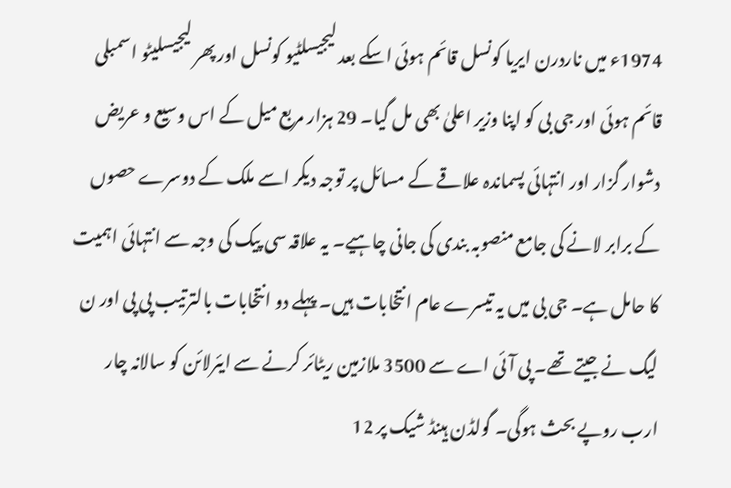1974ء میں ناردرن ایریا کونسل قائم ہوئی اسکے بعد لیجیسلٹیو کونسل اور پھر لیجیسلیٹو اسمبلی قائم ہوئی اور جی بی کو اپنا وزیر اعلیٰ بھی مل گیا۔ 29 ہزار مربع میل کے اس وسیع و عریض دشوار گزار اور انتہائی پسماندہ علاقے کے مسائل پر توجہ دیکر اسے ملک کے دوسرے حصوں کے برابر لانے کی جامع منصوبہ بندی کی جانی چاہیے۔ یہ علاقہ سی پیک کی وجہ سے انتہائی اہمیت کا حامل ہے۔ جی بی میں یہ تیسرے عام انتخابات ہیں۔ پہلے دو انتخابات بالترتیب پی پی اور ن لیگ نے جیتے تھے۔ پی آئی اے سے 3500 ملازمین ریٹائر کرنے سے ایئرلائن کو سالانہ چار ارب روپے بحث ہوگی۔ گولڈن ہینڈ شیک پر 12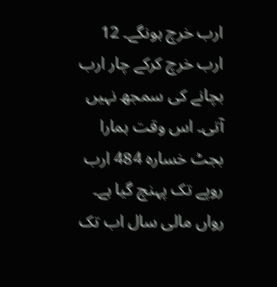ارب خرچ ہونگے۔ 12 ارب خرچ کرکے چار ارب بچانے کی سمجھ نہیں آتی۔ اس وقت ہمارا بجٹ خسارہ 484 ارب روپے تک پہنچ گیا ہے۔ رواں مالی سال اب تک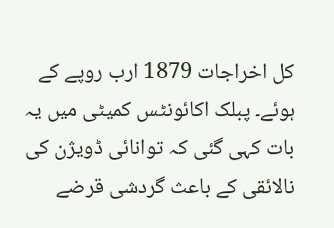کل اخراجات 1879 ارب روپے کے ہوئے۔ پبلک اکائونٹس کمیٹی میں یہ بات کہی گئی کہ توانائی ڈویژن کی نالائقی کے باعث گردشی قرضے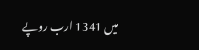میں 1341 ارب روپے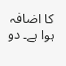کا اضافہ ہوا ہے۔ دو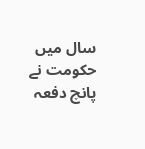سال میں حکومت نے پانچ دفعہ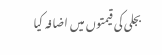بجلی کی قیمتوں میں اضافہ کیا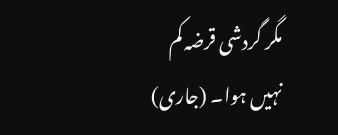مگر گردشی قرضہ کم نہیں ہوا۔ (جاری)